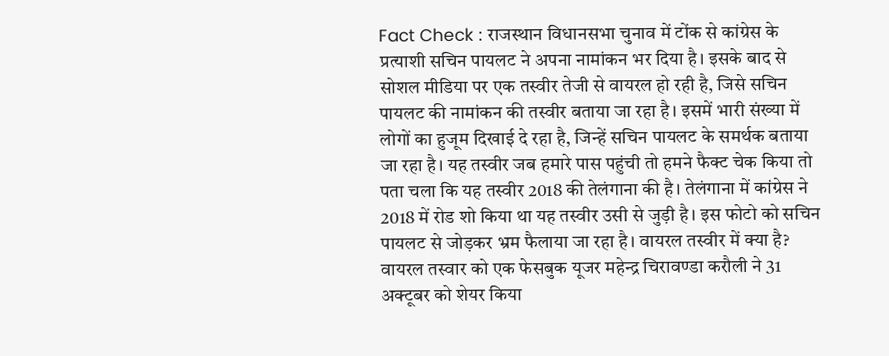Fact Check : राजस्‍थान विधानसभा चुनाव में टोंक से कांग्रेस के प्रत्‍याशी सचिन पायलट ने अपना नामांकन भर दिया है। इसके बाद से सोशल मीडिया पर एक तस्वीर तेजी से वायरल हो रही है, जिसे सचिन पायलट की नामांकन की तस्वीर बताया जा रहा है। इसमें भारी संख्‍या में लोगों का हुजूम दिखाई दे रहा है, जिन्हें सचिन पायलट के समर्थक बताया जा रहा है। यह तस्वीर जब हमारे पास पहुंची तो हमने फैक्ट चेक किया तो पता चला कि यह तस्वीर 2018 की तेलंगाना की है। तेलंगाना में कांग्रेस ने 2018 में रोड शो किया था यह तस्वीर उसी से जुड़ी है। इस फोटो को सचिन पायलट से जोड़कर भ्रम फैलाया जा रहा है। वायरल तस्वीर में क्या है? वायरल तस्वार को एक फेसबुक यूजर महेन्द्र चिरावण्डा करौली ने 31 अक्‍टूबर को शेयर किया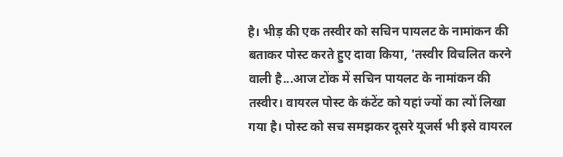है। भीड़ की एक तस्‍वीर को सचिन पायलट के नामांकन की बताकर पोस्‍ट करते हुए दावा किया, 'तस्वीर विचलित करने वाली है...आज टोंक में सचिन पायलट के नामांकन की तस्वीर। वायरल पोस्‍ट के कंटेंट को यहां ज्‍यों का त्‍यों लिखा गया है। पोस्‍ट को सच समझकर दूसरे यूजर्स भी इसे वायरल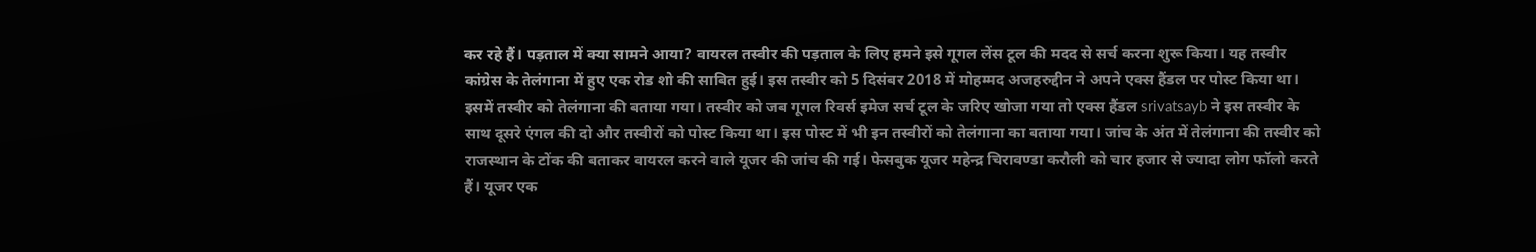कर रहे हैं। पड़ताल में क्या सामने आया? वायरल तस्‍वीर की पड़ताल के लिए हमने इसे गूगल लेंस टूल की मदद से सर्च करना शुरू किया। यह तस्‍वीर कांग्रेस के तेलंगाना में हुए एक रोड शो की साबित हुई। इस तस्‍वीर को 5 दिसंबर 2018 में मोहम्‍मद अजहरुद्दीन ने अपने एक्‍स हैंडल पर पोस्‍ट किया था। इसमें तस्‍वीर को तेलंगाना की बताया गया। तस्‍वीर को जब गूगल रिवर्स इमेज सर्च टूल के जरिए खोजा गया तो एक्‍स हैंडल srivatsayb ने इस तस्‍वीर के साथ दूसरे एंगल की दो और तस्‍वीरों को पोस्‍ट किया था। इस पोस्‍ट में भी इन तस्‍वीरों को तेलंगाना का बताया गया। जांच के अंत में तेलंगाना की तस्‍वीर को राजस्‍थान के टोंक की बताकर वायरल करने वाले यूजर की जांच की गई। फेसबुक यूजर महेन्द्र चिरावण्डा करौली को चार हजार से ज्‍यादा लोग फॉलो करते हैं। यूजर एक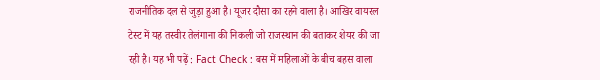राजनीतिक दल से जुड़ा हुआ है। यूजर दौसा का रहने वाला है। आखिर वायरल टेस्ट में यह तस्वीर तेलंगाना की निकली जो राजस्थान की बताकर शेयर की जा रही है। यह भी पढ़ें : Fact Check : बस में महिलाओं के बीच बहस वाला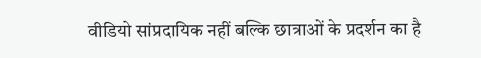वीडियो सांप्रदायिक नहीं बल्कि छात्राओं के प्रदर्शन का है